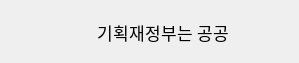기획재정부는 공공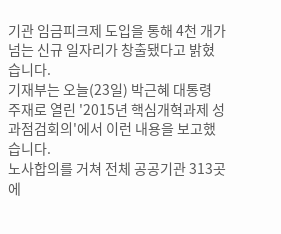기관 임금피크제 도입을 통해 4천 개가 넘는 신규 일자리가 창출됐다고 밝혔습니다.
기재부는 오늘(23일) 박근혜 대통령 주재로 열린 '2015년 핵심개혁과제 성과점검회의'에서 이런 내용을 보고했습니다.
노사합의를 거쳐 전체 공공기관 313곳에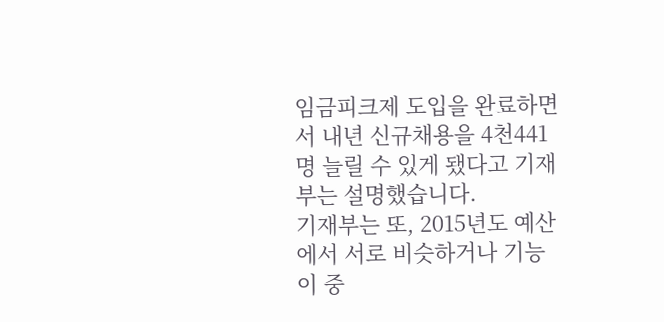임금피크제 도입을 완료하면서 내년 신규채용을 4천441명 늘릴 수 있게 됐다고 기재부는 설명했습니다.
기재부는 또, 2015년도 예산에서 서로 비슷하거나 기능이 중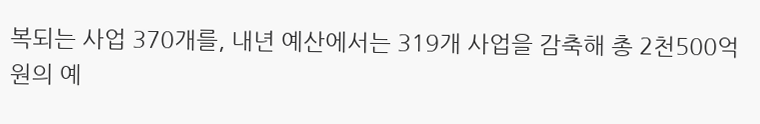복되는 사업 370개를, 내년 예산에서는 319개 사업을 감축해 총 2천500억 원의 예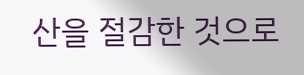산을 절감한 것으로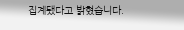집계됐다고 밝혔습니다.